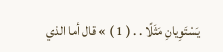يَسْتَوِيانِ مَثَلًا . . ( 1 ) » قال أما الذي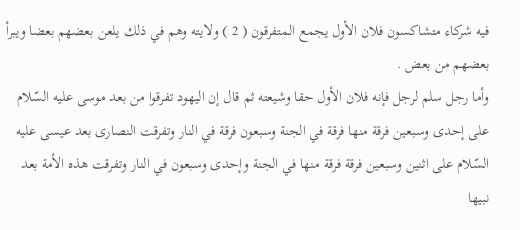فيه شركاء متشاكسون فلان الأول يجمع المتفرقون ( 2 ) ولايته وهم في ذلك يلعن بعضهم بعضا ويبرأ بعضهم من بعض .
وأما رجل سلم لرجل فإنه فلان الأول حقا وشيعته ثم قال إن اليهود تفرقوا من بعد موسى عليه السّلام على إحدى وسبعين فرقة منها فرقة في الجنة وسبعون فرقة في النار وتفرقت النصارى بعد عيسى عليه السّلام على اثنين وسبعين فرقة فرقة منها في الجنة وإحدى وسبعون في النار وتفرقت هذه الأمة بعد نبيها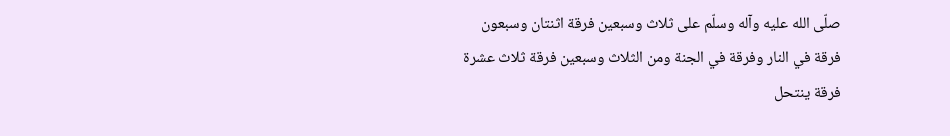صلّى الله عليه وآله وسلّم على ثلاث وسبعين فرقة اثنتان وسبعون فرقة في النار وفرقة في الجنة ومن الثلاث وسبعين فرقة ثلاث عشرة فرقة ينتحل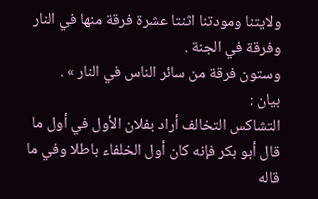ولايتنا ومودتنا اثنتا عشرة فرقة منها في النار وفرقة في الجنة .
وستون فرقة من سائر الناس في النار » .
بيان :
التشاكس التخالف أراد بفلان الأول في أول ما قال أبو بكر فإنه كان أول الخلفاء باطلا وفي ما قاله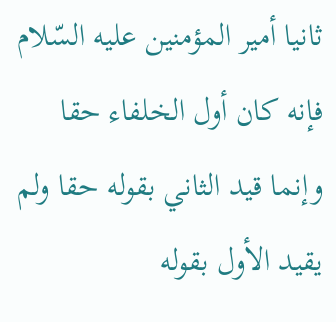ثانيا أمير المؤمنين عليه السّلام فإنه كان أول الخلفاء حقا وإنما قيد الثاني بقوله حقا ولم يقيد الأول بقوله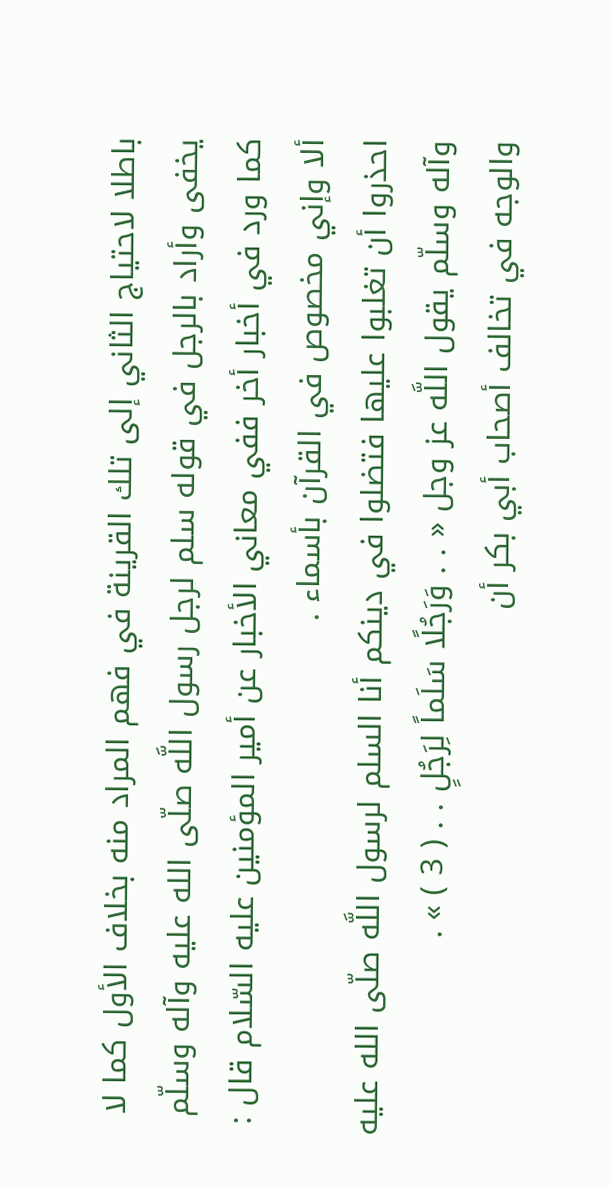باطلا لاحتياج الثاني إلى تلك القرينة في فهم المراد منه بخلاف الأول كما لا يخفى وأراد بالرجل في قوله سلم لرجل رسول اللَّه صلّى الله عليه وآله وسلّم كما ورد في أخبار أخر ففي معاني الأخبار عن أمير المؤمنين عليه السّلام قال : ألا وإني مخصوص في القرآن بأسماء .
احذروا أن تغلبوا عليها فتضلوا في دينكم أنا السلم لرسول اللَّه صلّى الله عليه وآله وسلّم يقول اللَّه عز وجل « . . وَرَجُلًا سَلَماً لِرَجُلٍ . . ( 3 ) » .
والوجه في تخالف أصحاب أبي بكر أن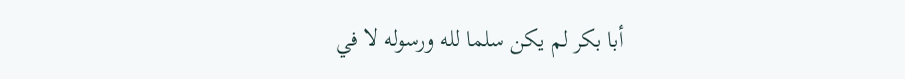أبا بكر لم يكن سلما لله ورسوله لا في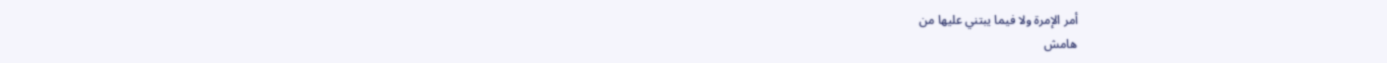أمر الإمرة ولا فيما يبتني عليها من
هامش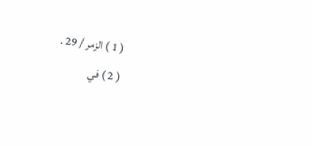( 1 ) الزمر / 29 .
( 2 ) في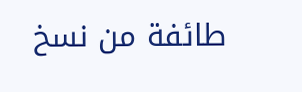طائفة من نسخ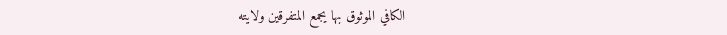الكافي الموثوق بها يجمع المتفرقين ولايته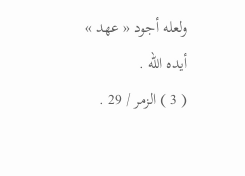ولعله أجود « عهد » أيده الله .
( 3 ) الزمر / 29 .